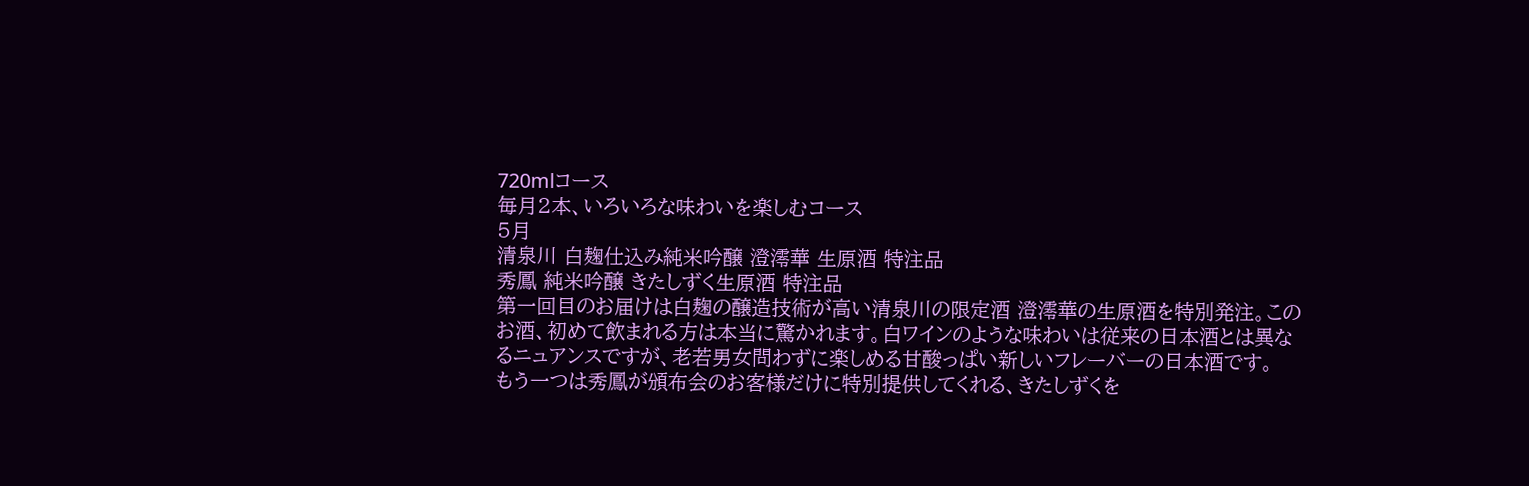720mlコース
毎月2本、いろいろな味わいを楽しむコース
5月
清泉川 白麹仕込み純米吟醸 澄澪華 生原酒 特注品
秀鳳 純米吟醸 きたしずく生原酒 特注品
第一回目のお届けは白麹の醸造技術が高い清泉川の限定酒 澄澪華の生原酒を特別発注。このお酒、初めて飲まれる方は本当に驚かれます。白ワインのような味わいは従来の日本酒とは異なるニュアンスですが、老若男女問わずに楽しめる甘酸っぱい新しいフレーバーの日本酒です。
もう一つは秀鳳が頒布会のお客様だけに特別提供してくれる、きたしずくを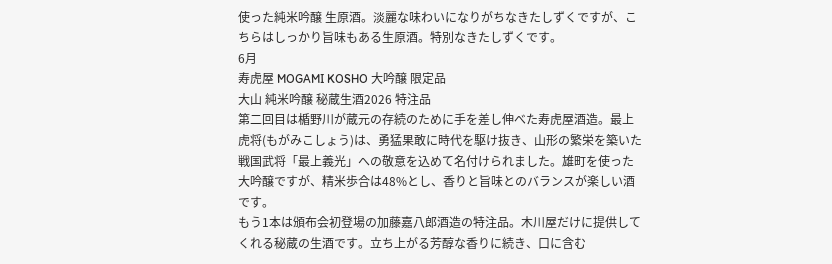使った純米吟醸 生原酒。淡麗な味わいになりがちなきたしずくですが、こちらはしっかり旨味もある生原酒。特別なきたしずくです。
6月
寿虎屋 MOGAMI KOSHO 大吟醸 限定品
大山 純米吟醸 秘蔵生酒2026 特注品
第二回目は楯野川が蔵元の存続のために手を差し伸べた寿虎屋酒造。最上虎将(もがみこしょう)は、勇猛果敢に時代を駆け抜き、山形の繁栄を築いた戦国武将「最上義光」への敬意を込めて名付けられました。雄町を使った大吟醸ですが、精米歩合は48%とし、香りと旨味とのバランスが楽しい酒です。
もう1本は頒布会初登場の加藤嘉八郎酒造の特注品。木川屋だけに提供してくれる秘蔵の生酒です。立ち上がる芳醇な香りに続き、口に含む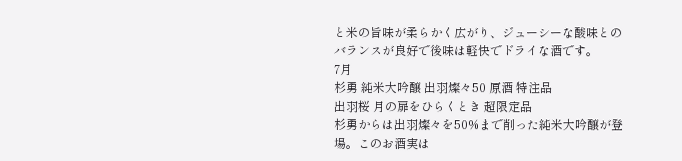と米の旨味が柔らかく広がり、ジューシーな酸味とのバランスが良好で後味は軽快でドライな酒です。
7月
杉勇 純米大吟醸 出羽燦々50 原酒 特注品
出羽桜 月の扉をひらくとき 超限定品
杉勇からは出羽燦々を50%まで削った純米大吟醸が登場。このお酒実は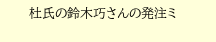杜氏の鈴木巧さんの発注ミ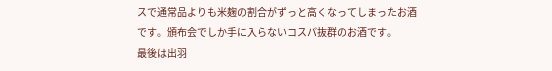スで通常品よりも米麹の割合がずっと高くなってしまったお酒です。頒布会でしか手に入らないコスパ抜群のお酒です。
最後は出羽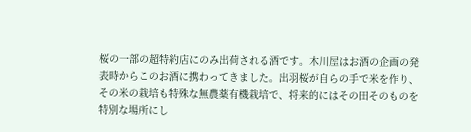桜の一部の超特約店にのみ出荷される酒です。木川屋はお酒の企画の発表時からこのお酒に携わってきました。出羽桜が自らの手で米を作り、その米の栽培も特殊な無農薬有機栽培で、将来的にはその田そのものを特別な場所にし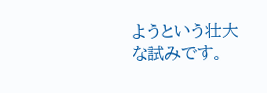ようという壮大な試みです。